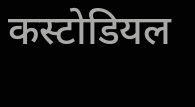कस्टोडियल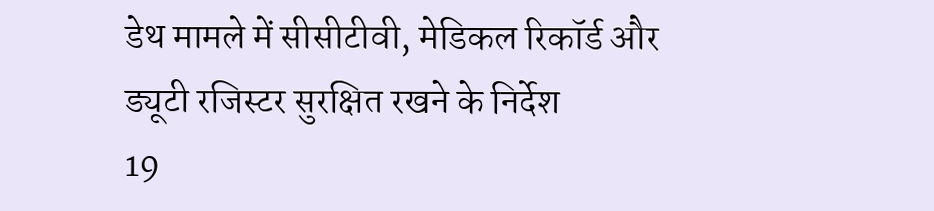डेथ मामले में सीसीटीवी, मेडिकल रिकॉर्ड और ड्यूटी रजिस्टर सुरक्षित रखने के निर्देश
19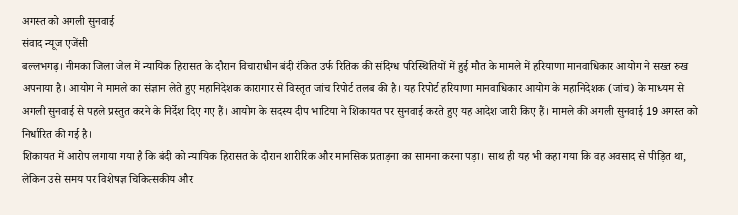अगस्त को अगली सुनवाई
संवाद न्यूज एजेंसी
बल्लभगढ़। नीमका जिला जेल में न्यायिक हिरासत के दौरान विचाराधीन बंदी रंकित उर्फ रितिक की संदिग्ध परिस्थितियों में हुई मौत के मामले में हरियाणा मानवाधिकार आयोग ने सख्त रुख अपनाया है। आयोग ने मामले का संज्ञान लेते हुए महानिदेशक कारागार से विस्तृत जांच रिपोर्ट तलब की है। यह रिपोर्ट हरियाणा मानवाधिकार आयोग के महानिदेशक (जांच) के माध्यम से अगली सुनवाई से पहले प्रस्तुत करने के निर्देश दिए गए हैं। आयोग के सदस्य दीप भाटिया ने शिकायत पर सुनवाई करते हुए यह आदेश जारी किए हैं। मामले की अगली सुनवाई 19 अगस्त को निर्धारित की गई है।
शिकायत में आरोप लगाया गया है कि बंदी को न्यायिक हिरासत के दौरान शारीरिक और मानसिक प्रताड़ना का सामना करना पड़ा। साथ ही यह भी कहा गया कि वह अवसाद से पीड़ित था, लेकिन उसे समय पर विशेषज्ञ चिकित्सकीय और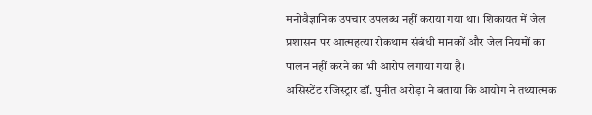मनोवैज्ञानिक उपचार उपलब्ध नहीं कराया गया था। शिकायत में जेल प्रशासन पर आत्महत्या रोकथाम संबंधी मानकों और जेल नियमों का पालन नहीं करने का भी आरोप लगाया गया है।
असिस्टेंट रजिस्ट्रार डॉ. पुनीत अरोड़ा ने बताया कि आयोग ने तथ्यात्मक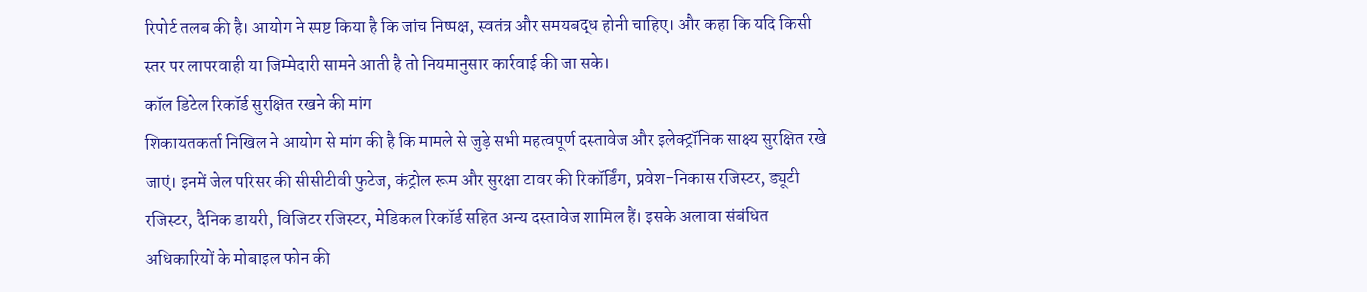रिपोर्ट तलब की है। आयोग ने स्पष्ट किया है कि जांच निष्पक्ष, स्वतंत्र और समयबद्ध होनी चाहिए। और कहा कि यदि किसी स्तर पर लापरवाही या जिम्मेदारी सामने आती है तो नियमानुसार कार्रवाई की जा सके।
कॉल डिटेल रिकॉर्ड सुरक्षित रखने की मांग
शिकायतकर्ता निखिल ने आयोग से मांग की है कि मामले से जुड़े सभी महत्वपूर्ण दस्तावेज और इलेक्ट्रॉनिक साक्ष्य सुरक्षित रखे जाएं। इनमें जेल परिसर की सीसीटीवी फुटेज, कंट्रोल रूम और सुरक्षा टावर की रिकॉर्डिंग, प्रवेश-निकास रजिस्टर, ड्यूटी रजिस्टर, दैनिक डायरी, विजिटर रजिस्टर, मेडिकल रिकॉर्ड सहित अन्य दस्तावेज शामिल हैं। इसके अलावा संबंधित अधिकारियों के मोबाइल फोन की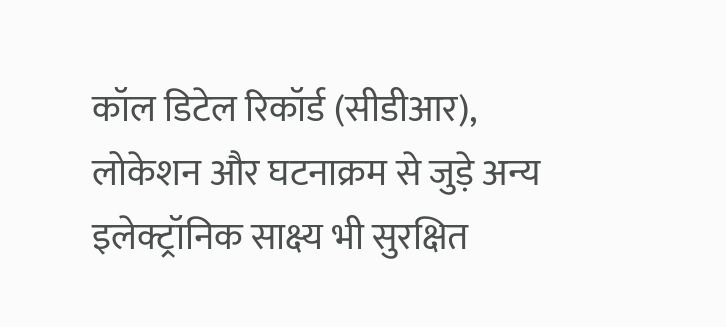कॉल डिटेल रिकॉर्ड (सीडीआर), लोकेशन और घटनाक्रम से जुड़े अन्य इलेक्ट्रॉनिक साक्ष्य भी सुरक्षित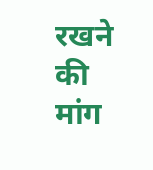रखने की मांग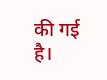की गई है।